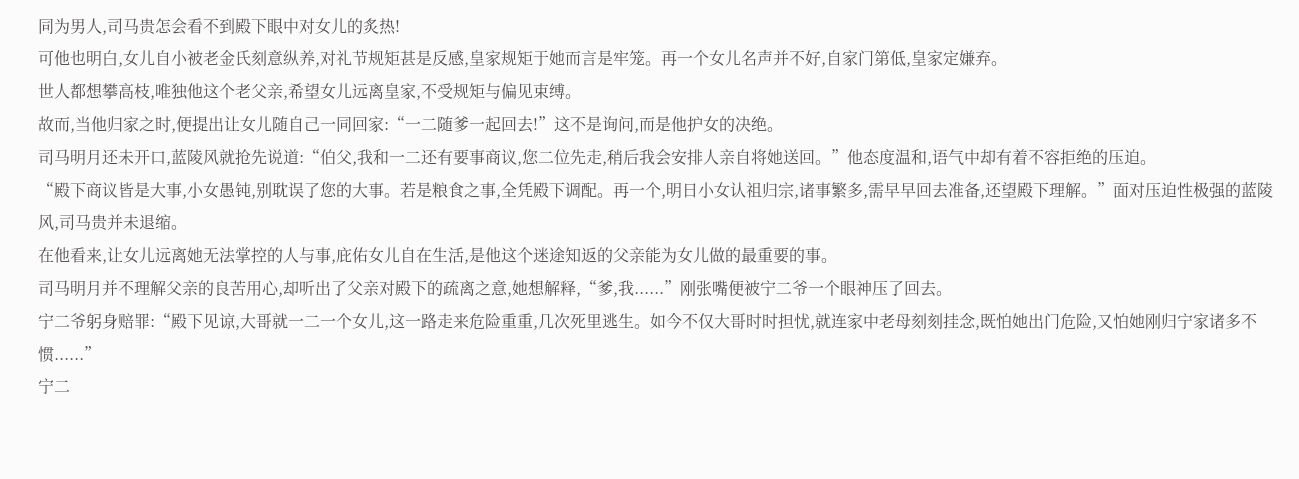同为男人,司马贵怎会看不到殿下眼中对女儿的炙热!
可他也明白,女儿自小被老金氏刻意纵养,对礼节规矩甚是反感,皇家规矩于她而言是牢笼。再一个女儿名声并不好,自家门第低,皇家定嫌弃。
世人都想攀高枝,唯独他这个老父亲,希望女儿远离皇家,不受规矩与偏见束缚。
故而,当他归家之时,便提出让女儿随自己一同回家:“一二随爹一起回去!”这不是询问,而是他护女的决绝。
司马明月还未开口,蓝陵风就抢先说道:“伯父,我和一二还有要事商议,您二位先走,稍后我会安排人亲自将她送回。”他态度温和,语气中却有着不容拒绝的压迫。
“殿下商议皆是大事,小女愚钝,别耽误了您的大事。若是粮食之事,全凭殿下调配。再一个,明日小女认祖归宗,诸事繁多,需早早回去准备,还望殿下理解。”面对压迫性极强的蓝陵风,司马贵并未退缩。
在他看来,让女儿远离她无法掌控的人与事,庇佑女儿自在生活,是他这个迷途知返的父亲能为女儿做的最重要的事。
司马明月并不理解父亲的良苦用心,却听出了父亲对殿下的疏离之意,她想解释,“爹,我......”刚张嘴便被宁二爷一个眼神压了回去。
宁二爷躬身赔罪:“殿下见谅,大哥就一二一个女儿,这一路走来危险重重,几次死里逃生。如今不仅大哥时时担忧,就连家中老母刻刻挂念,既怕她出门危险,又怕她刚归宁家诸多不惯......”
宁二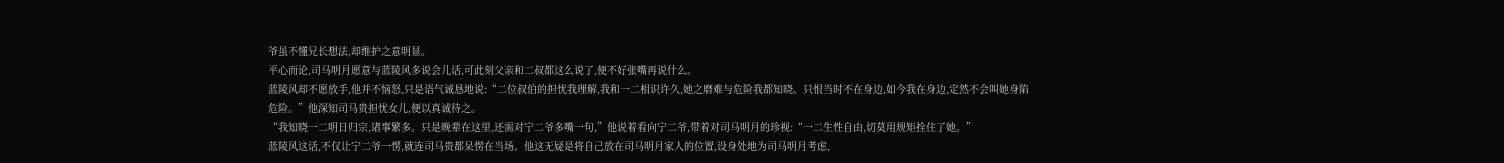爷虽不懂兄长想法,却维护之意明显。
平心而论,司马明月愿意与蓝陵风多说会儿话,可此刻父亲和二叔都这么说了,便不好张嘴再说什么。
蓝陵风却不愿放手,他并不恼怒,只是语气诚恳地说:“二位叔伯的担忧我理解,我和一二相识许久,她之磨难与危险我都知晓。只恨当时不在身边,如今我在身边,定然不会叫她身陷危险。”他深知司马贵担忧女儿,便以真诚待之。
“我知晓一二明日归宗,诸事繁多。只是晚辈在这里,还需对宁二爷多嘴一句,”他说着看向宁二爷,带着对司马明月的珍视:“一二生性自由,切莫用规矩拴住了她。”
蓝陵风这话,不仅让宁二爷一愣,就连司马贵都呆愣在当场。他这无疑是将自己放在司马明月家人的位置,设身处地为司马明月考虑,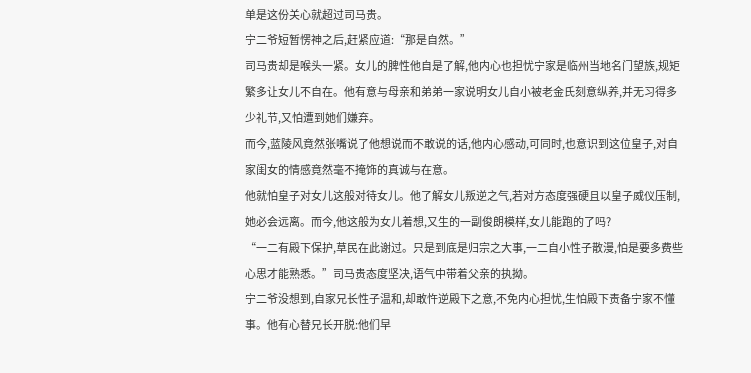单是这份关心就超过司马贵。
宁二爷短暂愣神之后,赶紧应道:“那是自然。”
司马贵却是喉头一紧。女儿的脾性他自是了解,他内心也担忧宁家是临州当地名门望族,规矩繁多让女儿不自在。他有意与母亲和弟弟一家说明女儿自小被老金氏刻意纵养,并无习得多少礼节,又怕遭到她们嫌弃。
而今,蓝陵风竟然张嘴说了他想说而不敢说的话,他内心感动,可同时,也意识到这位皇子,对自家闺女的情感竟然毫不掩饰的真诚与在意。
他就怕皇子对女儿这般对待女儿。他了解女儿叛逆之气,若对方态度强硬且以皇子威仪压制,她必会远离。而今,他这般为女儿着想,又生的一副俊朗模样,女儿能跑的了吗?
“一二有殿下保护,草民在此谢过。只是到底是归宗之大事,一二自小性子散漫,怕是要多费些心思才能熟悉。”司马贵态度坚决,语气中带着父亲的执拗。
宁二爷没想到,自家兄长性子温和,却敢忤逆殿下之意,不免内心担忧,生怕殿下责备宁家不懂事。他有心替兄长开脱:他们早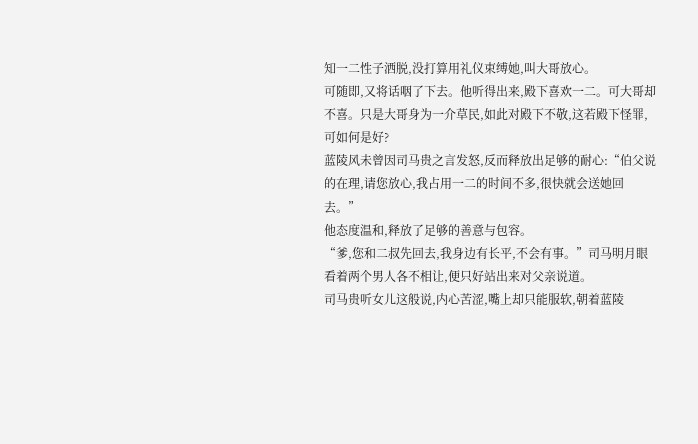知一二性子洒脱,没打算用礼仪束缚她,叫大哥放心。
可随即,又将话咽了下去。他听得出来,殿下喜欢一二。可大哥却不喜。只是大哥身为一介草民,如此对殿下不敬,这若殿下怪罪,可如何是好?
蓝陵风未曾因司马贵之言发怒,反而释放出足够的耐心:“伯父说的在理,请您放心,我占用一二的时间不多,很快就会送她回去。”
他态度温和,释放了足够的善意与包容。
“爹,您和二叔先回去,我身边有长平,不会有事。”司马明月眼看着两个男人各不相让,便只好站出来对父亲说道。
司马贵听女儿这般说,内心苦涩,嘴上却只能服软,朝着蓝陵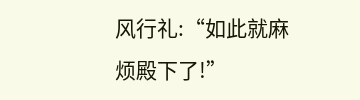风行礼:“如此就麻烦殿下了!”